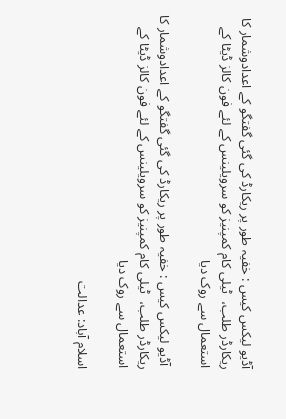آڈیو لیکس کیس : خفیہ طور پر ریکارڈ کی گئی گفتگو کے اعدادوشمار کا ریکارڈر طلب،  ٹیلی کام کمپنیز کو سرویلینس کے لئے فون کالز ڈیٹا کے استعمال سے روک دیا

 آڈیو لیکس کیس : خفیہ طور پر ریکارڈ کی گئی گفتگو کے اعدادوشمار کا ریکارڈر طلب،  ٹیلی کام کمپنیز کو سرویلینس کے لئے فون کالز ڈیٹا کے استعمال سے روک دیا

اسلام آباد: عدالت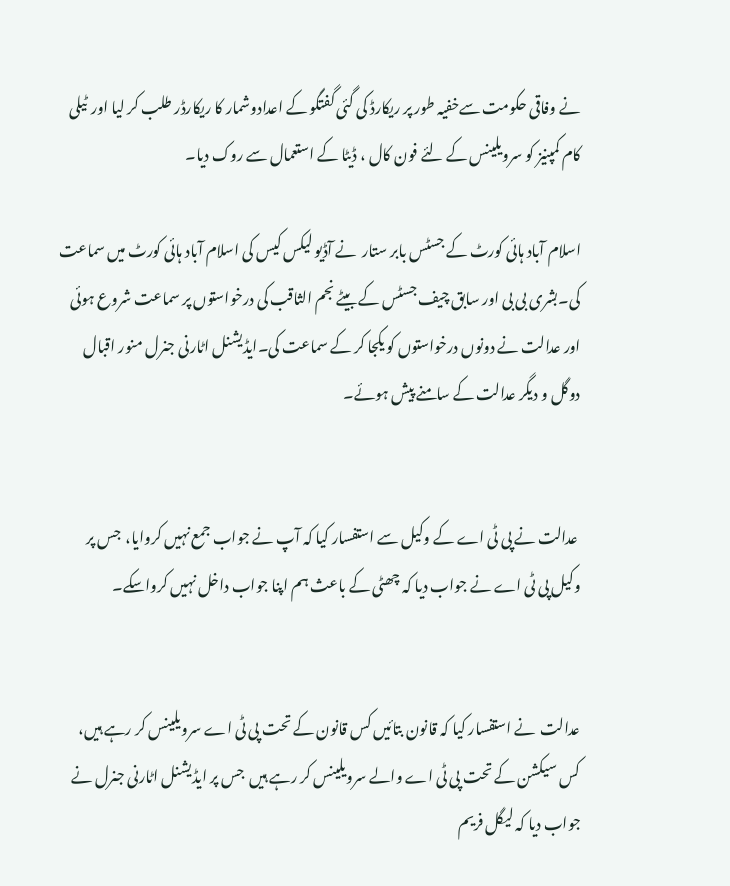نے وفاقی حکومت سےخفیہ طور پر ریکارڈ کی گئی گفتگو کے اعدادوشمار کا ریکارڈر طلب کر لیا اور  ٹیلی کام کمپنیز کو سرویلینس کے لئے فون کال ، ڈیٹا کے استعمال سے روک دیا۔

اسلام آباد ہائی کورٹ کے جسٹس بابر ستار  نے آڈیو لیکس کیس کی اسلام آباد ہائی کورٹ میں سماعت کی۔بشری بی بی اور سابق چیف جسٹس کے بیٹے نجم الثاقب کی درخواستوں پر سماعت شروع ہوئی اور عدالت نے دونوں درخواستوں کو یکجا کر کے سماعت کی۔ایڈیشنل اٹارنی جنرل منور اقبال دوگل و دیگر عدالت کے سامنے پیش ہوئے۔


 عدالت نے پی ٹی اے کے وکیل سے استفسار کیا کہ آپ نے جواب جمع نہیں کروایا،  جس پر وکیل پی ٹی اے نے جواب دیا کہ چھٹی کے باعث ہم اپنا جواب داخل نہیں کرواسکے۔


عدالت  نے استفسار کیا کہ قانون بتائیں کس قانون کے تحت پی ٹی اے سرویلینس کر رہے ہیں، کس سیکشن کے تحت پی ٹی اے والے سرویلینس کر رہے ہیں  جس پر ایڈیشنل اٹارنی جنرل نے جواب دیا کہ لیگل فریم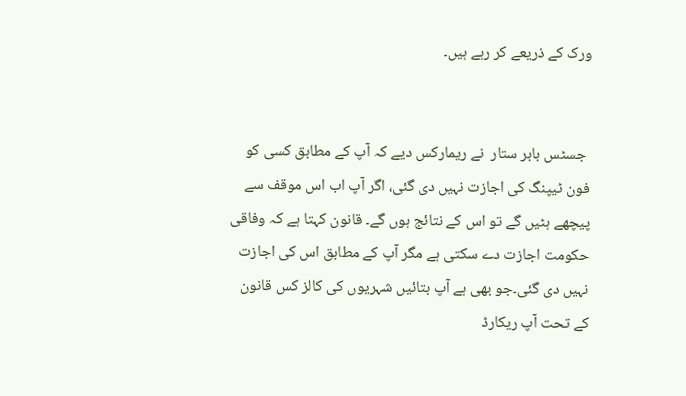ورک کے ذریعے کر رہے ہیں۔


 جسٹس بابر ستار  نے ریمارکس دیے کہ آپ کے مطابق کسی کو فون ٹیپنگ کی اجازت نہیں دی گئی، اگر آپ اب اس موقف سے پیچھے ہٹیں گے تو اس کے نتائج ہوں گے۔ قانون کہتا ہے کہ وفاقی حکومت اجازت دے سکتی ہے مگر آپ کے مطابق اس کی اجازت نہیں دی گئی۔جو بھی ہے آپ بتائیں شہریوں کی کالز کس قانون کے تحت آپ ریکارڈ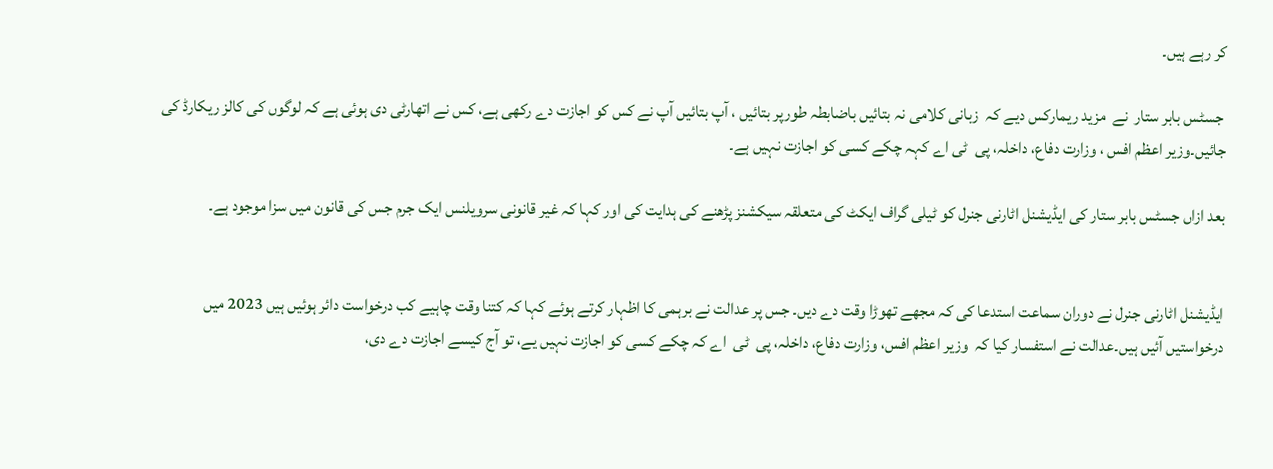کر رہے ہیں۔

 جسٹس بابر ستار  نے  مزید ریمارکس دیے کہ  زبانی کلامی نہ بتائیں باضابطہ طورپر بتائیں ، آپ بتائیں آپ نے کس کو اجازت دے رکھی ہے، کس نے اتھارٹی دی ہوئی ہے کہ لوگوں کی کالز ریکارڈ کی جائیں۔وزیر اعظم افس ، وزارت دفاع، داخلہ، پی  ٹی اے کہہ چکے کسی کو اجازت نہیں ہے۔

بعد ازاں جسٹس بابر ستار کی ایڈیشنل اٹارنی جنرل کو ٹیلی گراف ایکٹ کی متعلقہ سیکشنز پڑھنے کی ہدایت کی اور کہا کہ غیر قانونی سرویلنس ایک جرم جس کی قانون میں سزا موجود ہے۔


ایڈیشنل اٹارنی جنرل نے دوران سماعت استدعا کی کہ مجھے تھوڑا وقت دے دیں۔ جس پر عدالت نے برہمی کا اظہار کرتے ہوئے کہا کہ کتنا وقت چاہیے کب درخواست دائر ہوئیں ہیں 2023 میں درخواستیں آئیں ہیں۔عدالت نے استفسار کیا کہ  وزیر اعظم افس، وزارت دفاع، داخلہ، پی  ٹی  اے کہ چکے کسی کو اجازت نہیں یے، تو آج کیسے اجازت دے دی،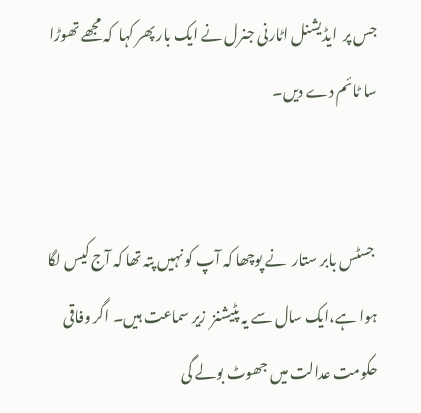جس پر  ایڈیشنل اٹارنی جنرل نے ایک بار پھر کہا  کہ مجھے تھوڑا سا ٹائم دے دیں۔


 جسٹس بابر ستار  نے پوچھا کہ آپ کو نہیں پتہ تھا کہ آج کیس لگا ہوا ہے،ایک سال سے یہ پٹیشنز  زیر سماعت ہیں۔ اگر وفاقی حکومت عدالت میں جھوٹ بولے گی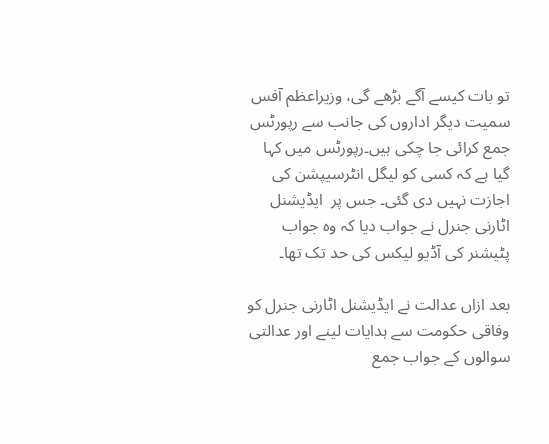تو بات کیسے آگے بڑھے گی، وزیراعظم آفس سمیت دیگر اداروں کی جانب سے رپورٹس جمع کرائی جا چکی ہیں۔رپورٹس میں کہا گیا ہے کہ کسی کو لیگل انٹرسیپشن کی اجازت نہیں دی گئی۔ جس پر  ایڈیشنل اٹارنی جنرل نے جواب دیا کہ وہ جواب پٹیشنر کی آڈیو لیکس کی حد تک تھا۔

بعد ازاں عدالت نے ایڈیشنل اٹارنی جنرل کو وفاقی حکومت سے ہدایات لینے اور عدالتی سوالوں کے جواب جمع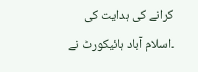کرانے کی ہدایت کی ۔اسلام آباد ہائیکورٹ نے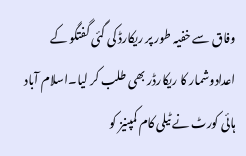وفاق سے خفیہ طور پر ریکارڈ کی گئی گفتگو کے اعدادوشمار کا ریکارڈر بھی طلب کر لیا۔اسلام آباد ہائی کورٹ نے ٹیلی کام کمپنیز کو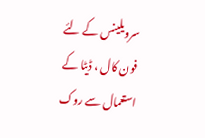سرویلینس کے لئے فون کال ، ڈیٹا کے استعمال سے روک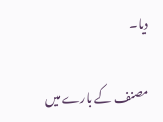دیا۔

مصنف کے بارے میں